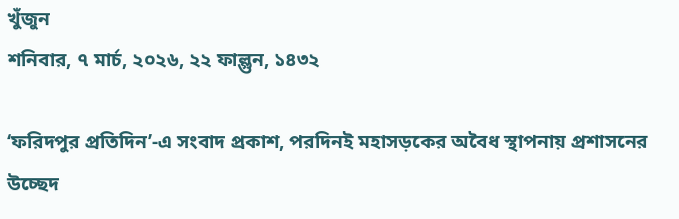খুঁজুন
শনিবার, ৭ মার্চ, ২০২৬, ২২ ফাল্গুন, ১৪৩২

‘ফরিদপুর প্রতিদিন’-এ সংবাদ প্রকাশ, পরদিনই মহাসড়কের অবৈধ স্থাপনায় প্রশাসনের উচ্ছেদ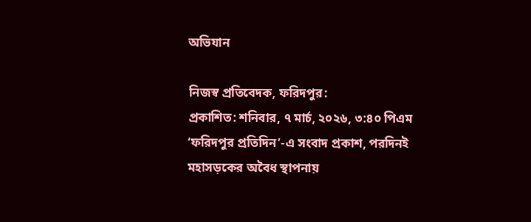অভিযান

নিজস্ব প্রতিবেদক, ফরিদপুর:
প্রকাশিত: শনিবার, ৭ মার্চ, ২০২৬, ৩:৪০ পিএম
‘ফরিদপুর প্রতিদিন’-এ সংবাদ প্রকাশ, পরদিনই মহাসড়কের অবৈধ স্থাপনায়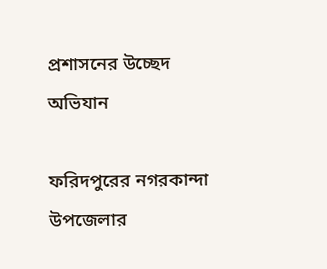প্রশাসনের উচ্ছেদ অভিযান

ফরিদপুরের নগরকান্দা উপজেলার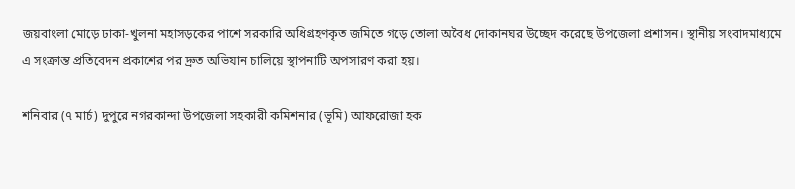জয়বাংলা মোড়ে ঢাকা-খুলনা মহাসড়কের পাশে সরকারি অধিগ্রহণকৃত জমিতে গড়ে তোলা অবৈধ দোকানঘর উচ্ছেদ করেছে উপজেলা প্রশাসন। স্থানীয় সংবাদমাধ্যমে এ সংক্রান্ত প্রতিবেদন প্রকাশের পর দ্রুত অভিযান চালিয়ে স্থাপনাটি অপসারণ করা হয়।

শনিবার (৭ মার্চ) দুপুরে নগরকান্দা উপজেলা সহকারী কমিশনার (ভূমি) আফরোজা হক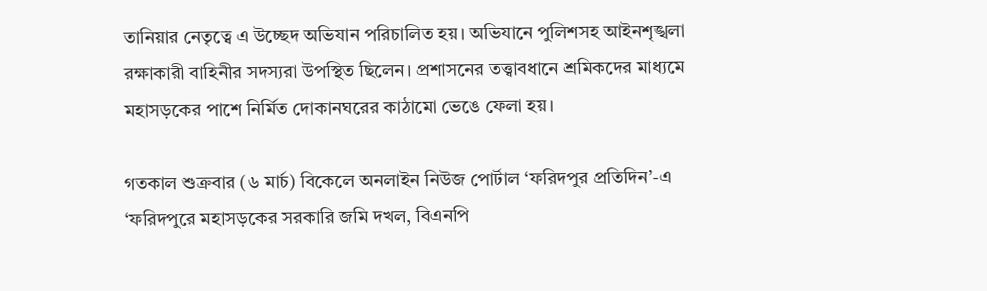তানিয়ার নেতৃত্বে এ উচ্ছেদ অভিযান পরিচালিত হয়। অভিযানে পুলিশসহ আইনশৃঙ্খলা রক্ষাকারী বাহিনীর সদস্যরা উপস্থিত ছিলেন। প্রশাসনের তত্ত্বাবধানে শ্রমিকদের মাধ্যমে মহাসড়কের পাশে নির্মিত দোকানঘরের কাঠামো ভেঙে ফেলা হয়।

গতকাল শুক্রবার (৬ মার্চ) বিকেলে অনলাইন নিউজ পোর্টাল ‘ফরিদপুর প্রতিদিন’-এ ‘ফরিদপুরে মহাসড়কের সরকারি জমি দখল, বিএনপি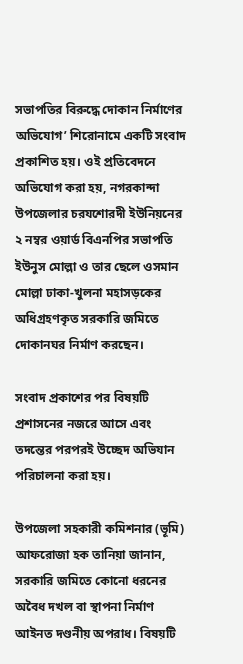সভাপতির বিরুদ্ধে দোকান নির্মাণের অভিযোগ’ শিরোনামে একটি সংবাদ প্রকাশিত হয়। ওই প্রতিবেদনে অভিযোগ করা হয়, নগরকান্দা উপজেলার চরযশোরদী ইউনিয়নের ২ নম্বর ওয়ার্ড বিএনপির সভাপতি ইউনুস মোল্লা ও তার ছেলে ওসমান মোল্লা ঢাকা-খুলনা মহাসড়কের অধিগ্রহণকৃত সরকারি জমিতে দোকানঘর নির্মাণ করছেন।

সংবাদ প্রকাশের পর বিষয়টি প্রশাসনের নজরে আসে এবং তদন্তের পরপরই উচ্ছেদ অভিযান পরিচালনা করা হয়।

উপজেলা সহকারী কমিশনার (ভূমি) আফরোজা হক তানিয়া জানান, সরকারি জমিতে কোনো ধরনের অবৈধ দখল বা স্থাপনা নির্মাণ আইনত দণ্ডনীয় অপরাধ। বিষয়টি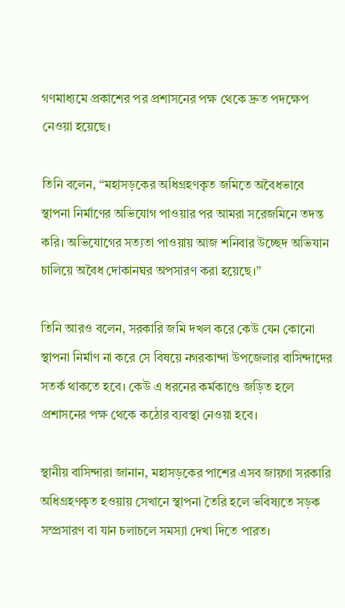গণমাধ্যমে প্রকাশের পর প্রশাসনের পক্ষ থেকে দ্রুত পদক্ষেপ নেওয়া হয়েছে।

তিনি বলেন, “মহাসড়কের অধিগ্রহণকৃত জমিতে অবৈধভাবে স্থাপনা নির্মাণের অভিযোগ পাওয়ার পর আমরা সরেজমিনে তদন্ত করি। অভিযোগের সত্যতা পাওয়ায় আজ শনিবার উচ্ছেদ অভিযান চালিয়ে অবৈধ দোকানঘর অপসারণ করা হয়েছে।”

তিনি আরও বলেন, সরকারি জমি দখল করে কেউ যেন কোনো স্থাপনা নির্মাণ না করে সে বিষয়ে নগরকান্দা উপজেলার বাসিন্দাদের সতর্ক থাকতে হবে। কেউ এ ধরনের কর্মকাণ্ডে জড়িত হলে প্রশাসনের পক্ষ থেকে কঠোর ব্যবস্থা নেওয়া হবে।

স্থানীয় বাসিন্দারা জানান, মহাসড়কের পাশের এসব জায়গা সরকারি অধিগ্রহণকৃত হওয়ায় সেখানে স্থাপনা তৈরি হলে ভবিষ্যতে সড়ক সম্প্রসারণ বা যান চলাচলে সমস্যা দেখা দিতে পারত।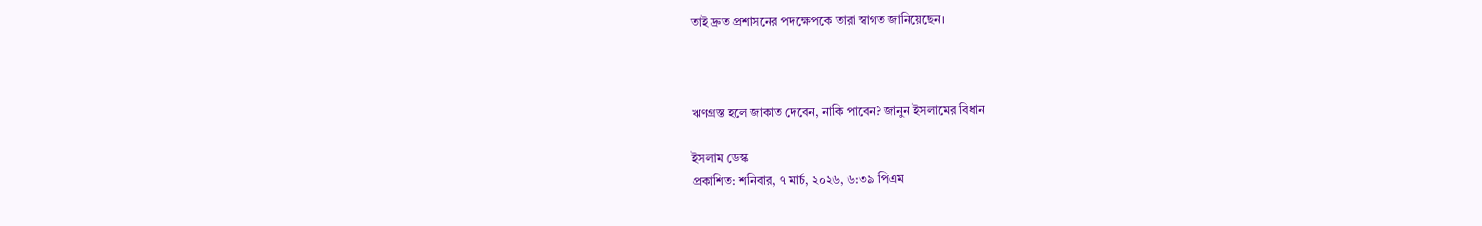তাই দ্রুত প্রশাসনের পদক্ষেপকে তারা স্বাগত জানিয়েছেন।



ঋণগ্রস্ত হলে জাকাত দেবেন, নাকি পাবেন? জানুন ইসলামের বিধান

ইসলাম ডেস্ক
প্রকাশিত: শনিবার, ৭ মার্চ, ২০২৬, ৬:৩৯ পিএম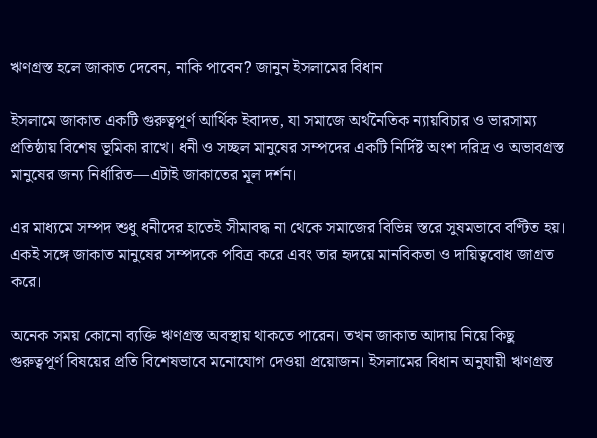ঋণগ্রস্ত হলে জাকাত দেবেন, নাকি পাবেন? জানুন ইসলামের বিধান

ইসলামে জাকাত একটি গুরুত্বপূর্ণ আর্থিক ইবাদত, যা সমাজে অর্থনৈতিক ন্যায়বিচার ও ভারসাম্য প্রতিষ্ঠায় বিশেষ ভূমিকা রাখে। ধনী ও সচ্ছল মানুষের সম্পদের একটি নির্দিষ্ট অংশ দরিদ্র ও অভাবগ্রস্ত মানুষের জন্য নির্ধারিত—এটাই জাকাতের মূল দর্শন।

এর মাধ্যমে সম্পদ শুধু ধনীদের হাতেই সীমাবদ্ধ না থেকে সমাজের বিভিন্ন স্তরে সুষমভাবে বণ্টিত হয়। একই সঙ্গে জাকাত মানুষের সম্পদকে পবিত্র করে এবং তার হৃদয়ে মানবিকতা ও দায়িত্ববোধ জাগ্রত করে।

অনেক সময় কোনো ব্যক্তি ঋণগ্রস্ত অবস্থায় থাকতে পারেন। তখন জাকাত আদায় নিয়ে কিছু গুরুত্বপূর্ণ বিষয়ের প্রতি বিশেষভাবে মনোযোগ দেওয়া প্রয়োজন। ইসলামের বিধান অনুযায়ী ঋণগ্রস্ত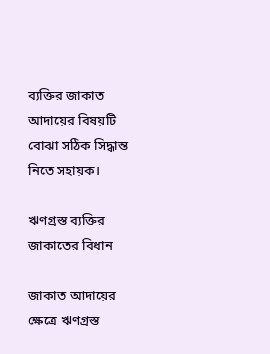ব্যক্তির জাকাত আদায়ের বিষয়টি বোঝা সঠিক সিদ্ধান্ত নিতে সহায়ক।

ঋণগ্রস্ত ব্যক্তির জাকাতের বিধান

জাকাত আদায়ের ক্ষেত্রে ঋণগ্রস্ত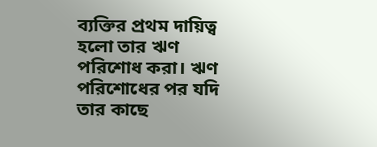ব্যক্তির প্রথম দায়িত্ব হলো তার ঋণ পরিশোধ করা। ঋণ পরিশোধের পর যদি তার কাছে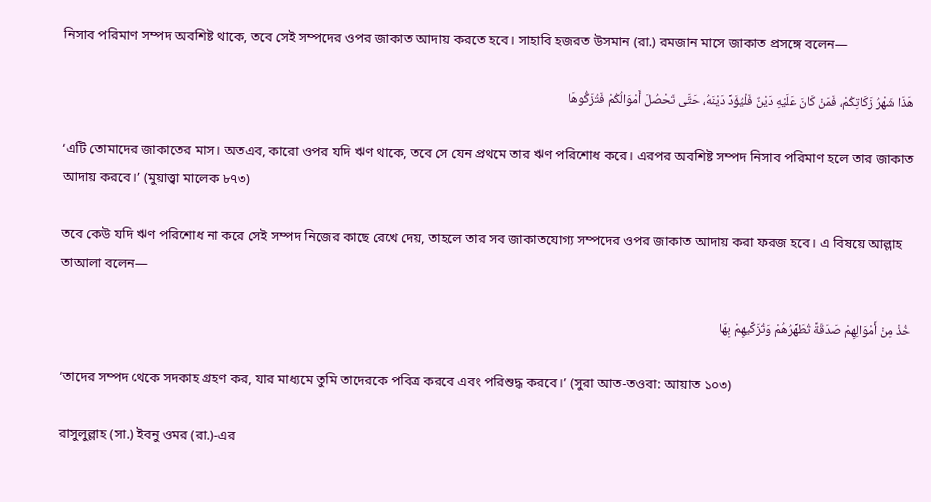নিসাব পরিমাণ সম্পদ অবশিষ্ট থাকে, তবে সেই সম্পদের ওপর জাকাত আদায় করতে হবে। সাহাবি হজরত উসমান (রা.) রমজান মাসে জাকাত প্রসঙ্গে বলেন—

هَذَا شَهْرُ زَكَاتِكُمْ، فَمَنْ كَانَ عَلَيْهِ دَيْنٌ فَلْيُؤَدِّ دَيْنَهُ، حَتَّى تَحْصُلَ أَمْوَالُكُمْ فَتُزَكُّوهَا

‘এটি তোমাদের জাকাতের মাস। অতএব, কারো ওপর যদি ঋণ থাকে, তবে সে যেন প্রথমে তার ঋণ পরিশোধ করে। এরপর অবশিষ্ট সম্পদ নিসাব পরিমাণ হলে তার জাকাত আদায় করবে।’ (মুয়াত্ত্বা মালেক ৮৭৩)

তবে কেউ যদি ঋণ পরিশোধ না করে সেই সম্পদ নিজের কাছে রেখে দেয়, তাহলে তার সব জাকাতযোগ্য সম্পদের ওপর জাকাত আদায় করা ফরজ হবে। এ বিষয়ে আল্লাহ তাআলা বলেন—

خُذْ مِنْ أَمْوَالِهِمْ صَدَقَةً تُطَهِّرُهُمْ وَتُزَكِّيهِمْ بِهَا

‘তাদের সম্পদ থেকে সদকাহ গ্রহণ কর, যার মাধ্যমে তুমি তাদেরকে পবিত্র করবে এবং পরিশুদ্ধ করবে।’ (সুরা আত-তওবা: আয়াত ১০৩)

রাসুলুল্লাহ (সা.) ইবনু ওমর (রা.)-এর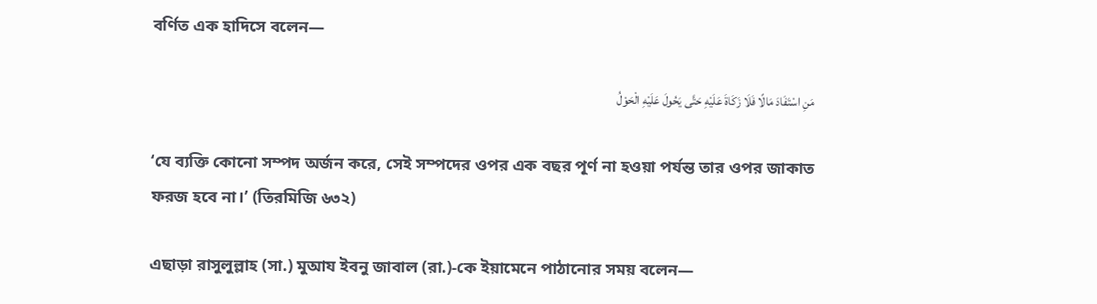বর্ণিত এক হাদিসে বলেন—

مَنِ اسْتَفَادَ مَالًا فَلَا زَكَاةَ عَلَيْهِ حَتَّى يَحُولَ عَلَيْهِ الْحَوْلُ

‘যে ব্যক্তি কোনো সম্পদ অর্জন করে, সেই সম্পদের ওপর এক বছর পূর্ণ না হওয়া পর্যন্ত তার ওপর জাকাত ফরজ হবে না।’ (তিরমিজি ৬৩২)

এছাড়া রাসুলুল্লাহ (সা.) মুআয ইবনু জাবাল (রা.)-কে ইয়ামেনে পাঠানোর সময় বলেন—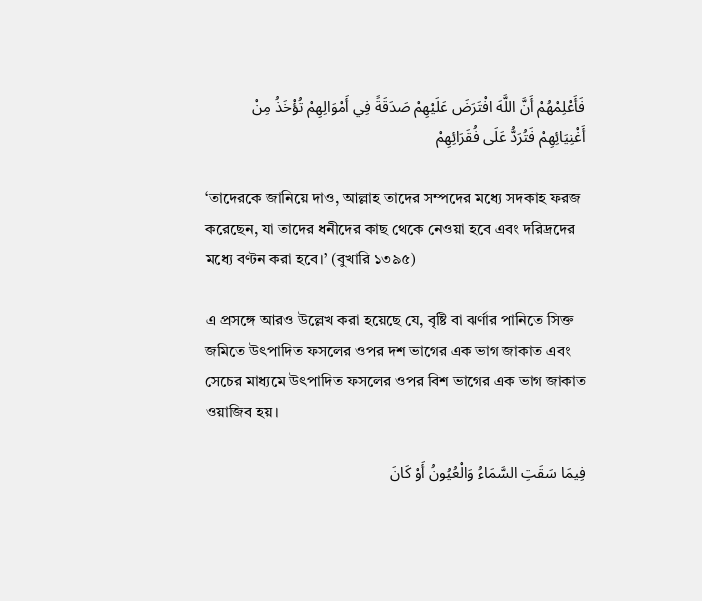فَأَعْلِمْهُمْ أَنَّ اللَّهَ افْتَرَضَ عَلَيْهِمْ صَدَقَةً فِي أَمْوَالِهِمْ تُؤْخَذُ مِنْ أَغْنِيَائِهِمْ فَتُرَدُّ عَلَى فُقَرَائِهِمْ

‘তাদেরকে জানিয়ে দাও, আল্লাহ তাদের সম্পদের মধ্যে সদকাহ ফরজ করেছেন, যা তাদের ধনীদের কাছ থেকে নেওয়া হবে এবং দরিদ্রদের মধ্যে বণ্টন করা হবে।’ (বুখারি ১৩৯৫)

এ প্রসঙ্গে আরও উল্লেখ করা হয়েছে যে, বৃষ্টি বা ঝর্ণার পানিতে সিক্ত জমিতে উৎপাদিত ফসলের ওপর দশ ভাগের এক ভাগ জাকাত এবং সেচের মাধ্যমে উৎপাদিত ফসলের ওপর বিশ ভাগের এক ভাগ জাকাত ওয়াজিব হয়।

فِيمَا سَقَتِ السَّمَاءُ وَالْعُيُونُ أَوْ كَانَ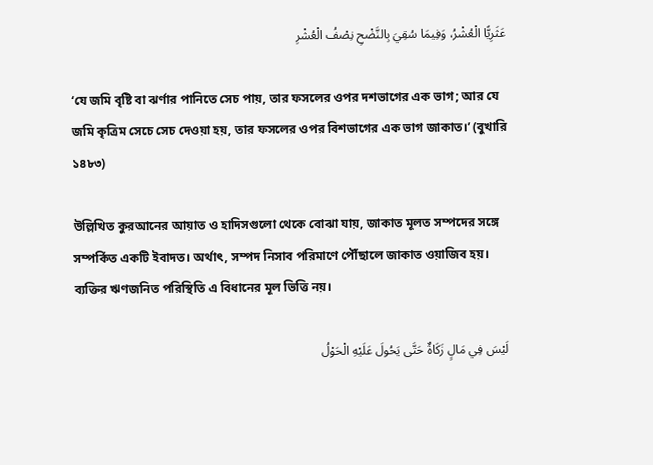عَثَرِيًّا الْعُشْرُ، وَفِيمَا سُقِيَ بِالنَّضْحِ نِصْفُ الْعُشْرِ

‘যে জমি বৃষ্টি বা ঝর্ণার পানিতে সেচ পায়, তার ফসলের ওপর দশভাগের এক ভাগ; আর যে জমি কৃত্রিম সেচে সেচ দেওয়া হয়, তার ফসলের ওপর বিশভাগের এক ভাগ জাকাত।’ (বুখারি ১৪৮৩)

উল্লিখিত কুরআনের আয়াত ও হাদিসগুলো থেকে বোঝা যায়, জাকাত মূলত সম্পদের সঙ্গে সম্পর্কিত একটি ইবাদত। অর্থাৎ, সম্পদ নিসাব পরিমাণে পৌঁছালে জাকাত ওয়াজিব হয়। ব্যক্তির ঋণজনিত পরিস্থিতি এ বিধানের মূল ভিত্তি নয়।

لَيْسَ فِي مَالٍ زَكَاةٌ حَتَّى يَحُولَ عَلَيْهِ الْحَوْلُ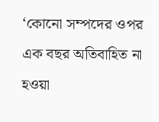‘কোনো সম্পদের ওপর এক বছর অতিবাহিত না হওয়া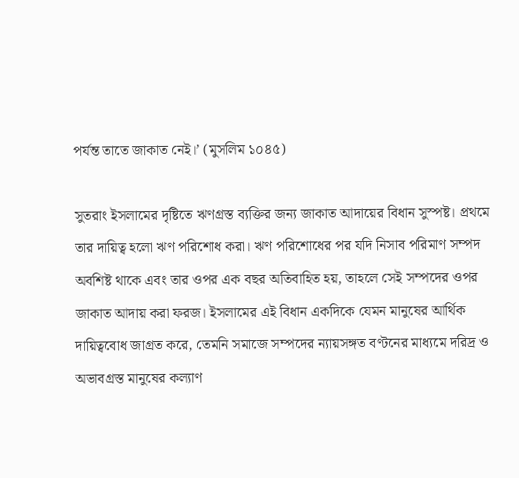পর্যন্ত তাতে জাকাত নেই।’ (মুসলিম ১০৪৫)

সুতরাং ইসলামের দৃষ্টিতে ঋণগ্রস্ত ব্যক্তির জন্য জাকাত আদায়ের বিধান সুস্পষ্ট। প্রথমে তার দায়িত্ব হলো ঋণ পরিশোধ করা। ঋণ পরিশোধের পর যদি নিসাব পরিমাণ সম্পদ অবশিষ্ট থাকে এবং তার ওপর এক বছর অতিবাহিত হয়, তাহলে সেই সম্পদের ওপর জাকাত আদায় করা ফরজ। ইসলামের এই বিধান একদিকে যেমন মানুষের আর্থিক দায়িত্ববোধ জাগ্রত করে, তেমনি সমাজে সম্পদের ন্যায়সঙ্গত বণ্টনের মাধ্যমে দরিদ্র ও অভাবগ্রস্ত মানুষের কল্যাণ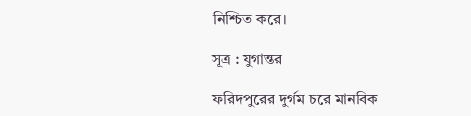নিশ্চিত করে।

সূত্র : যুগান্তর

ফরিদপুরের দুর্গম চরে মানবিক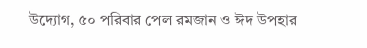উদ্যোগ, ৫০ পরিবার পেল রমজান ও ঈদ উপহার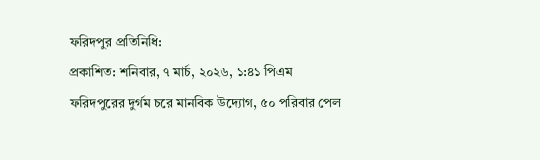ফরিদপুর প্রতিনিধি:
প্রকাশিত: শনিবার, ৭ মার্চ, ২০২৬, ১:৪১ পিএম
ফরিদপুরের দুর্গম চরে মানবিক উদ্যোগ, ৫০ পরিবার পেল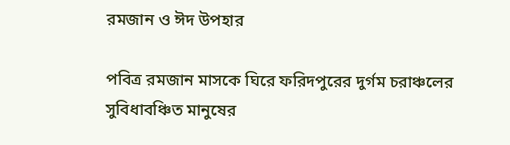রমজান ও ঈদ উপহার

পবিত্র রমজান মাসকে ঘিরে ফরিদপুরের দুর্গম চরাঞ্চলের সুবিধাবঞ্চিত মানুষের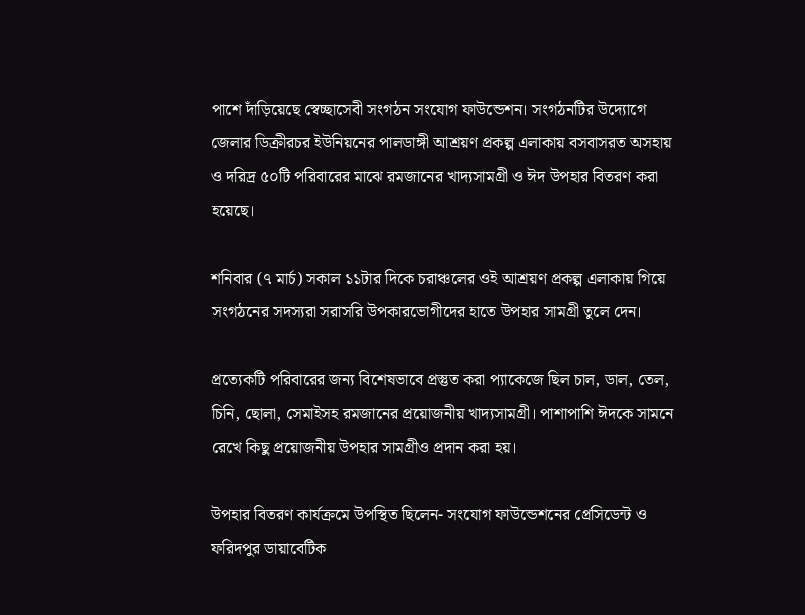পাশে দাঁড়িয়েছে স্বেচ্ছাসেবী সংগঠন সংযোগ ফাউন্ডেশন। সংগঠনটির উদ্যোগে জেলার ডিক্রীরচর ইউনিয়নের পালডাঙ্গী আশ্রয়ণ প্রকল্প এলাকায় বসবাসরত অসহায় ও দরিদ্র ৫০টি পরিবারের মাঝে রমজানের খাদ্যসামগ্রী ও ঈদ উপহার বিতরণ করা হয়েছে।

শনিবার (৭ মার্চ) সকাল ১১টার দিকে চরাঞ্চলের ওই আশ্রয়ণ প্রকল্প এলাকায় গিয়ে সংগঠনের সদস্যরা সরাসরি উপকারভোগীদের হাতে উপহার সামগ্রী তুলে দেন।

প্রত্যেকটি পরিবারের জন্য বিশেষভাবে প্রস্তুত করা প্যাকেজে ছিল চাল, ডাল, তেল, চিনি, ছোলা, সেমাইসহ রমজানের প্রয়োজনীয় খাদ্যসামগ্রী। পাশাপাশি ঈদকে সামনে রেখে কিছু প্রয়োজনীয় উপহার সামগ্রীও প্রদান করা হয়।

উপহার বিতরণ কার্যক্রমে উপস্থিত ছিলেন- সংযোগ ফাউন্ডেশনের প্রেসিডেন্ট ও ফরিদপুর ডায়াবেটিক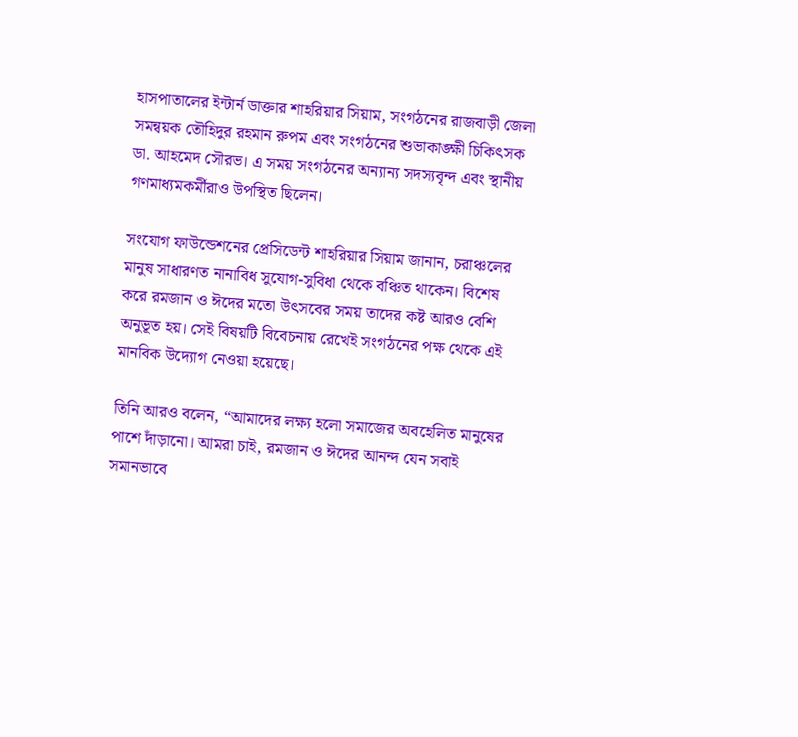হাসপাতালের ইন্টার্ন ডাক্তার শাহরিয়ার সিয়াম, সংগঠনের রাজবাড়ী জেলা সমন্বয়ক তৌহিদুর রহমান রুপম এবং সংগঠনের শুভাকাঙ্ক্ষী চিকিৎসক ডা. আহমেদ সৌরভ। এ সময় সংগঠনের অন্যান্য সদস্যবৃন্দ এবং স্থানীয় গণমাধ্যমকর্মীরাও উপস্থিত ছিলেন।

সংযোগ ফাউন্ডেশনের প্রেসিডেন্ট শাহরিয়ার সিয়াম জানান, চরাঞ্চলের মানুষ সাধারণত নানাবিধ সুযোগ-সুবিধা থেকে বঞ্চিত থাকেন। বিশেষ করে রমজান ও ঈদের মতো উৎসবের সময় তাদের কষ্ট আরও বেশি অনুভূত হয়। সেই বিষয়টি বিবেচনায় রেখেই সংগঠনের পক্ষ থেকে এই মানবিক উদ্যোগ নেওয়া হয়েছে।

তিনি আরও বলেন, “আমাদের লক্ষ্য হলো সমাজের অবহেলিত মানুষের পাশে দাঁড়ানো। আমরা চাই, রমজান ও ঈদের আনন্দ যেন সবাই সমানভাবে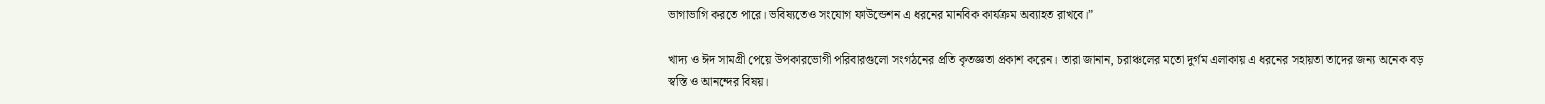ভাগাভাগি করতে পারে। ভবিষ্যতেও সংযোগ ফাউন্ডেশন এ ধরনের মানবিক কার্যক্রম অব্যাহত রাখবে।”

খাদ্য ও ঈদ সামগ্রী পেয়ে উপকারভোগী পরিবারগুলো সংগঠনের প্রতি কৃতজ্ঞতা প্রকাশ করেন। তারা জানান, চরাঞ্চলের মতো দুর্গম এলাকায় এ ধরনের সহায়তা তাদের জন্য অনেক বড় স্বস্তি ও আনন্দের বিষয়।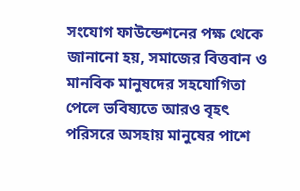সংযোগ ফাউন্ডেশনের পক্ষ থেকে জানানো হয়, সমাজের বিত্তবান ও মানবিক মানুষদের সহযোগিতা পেলে ভবিষ্যতে আরও বৃহৎ পরিসরে অসহায় মানুষের পাশে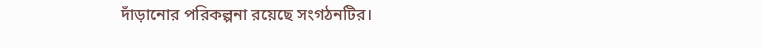দাঁড়ানোর পরিকল্পনা রয়েছে সংগঠনটির।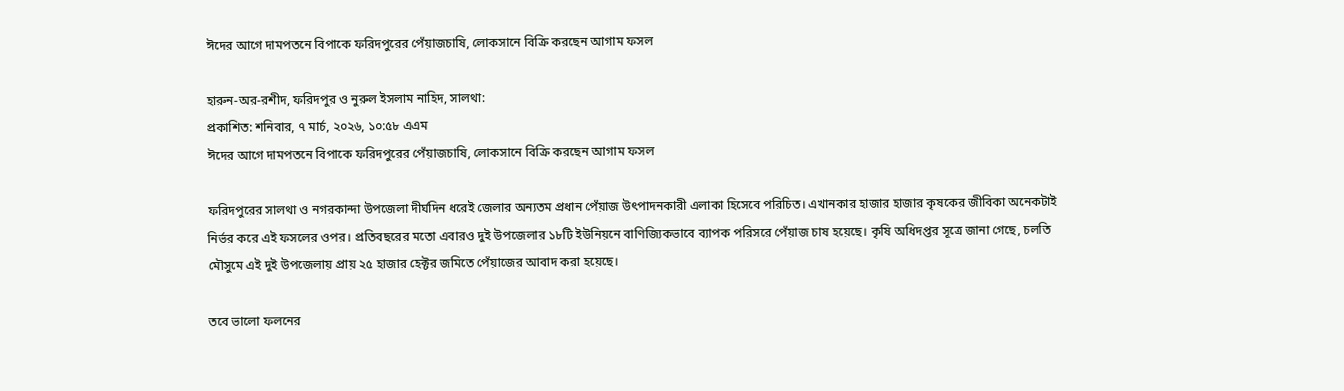ঈদের আগে দামপতনে বিপাকে ফরিদপুরের পেঁয়াজচাষি, লোকসানে বিক্রি করছেন আগাম ফসল

হারুন-অর-রশীদ, ফরিদপুর ও নুরুল ইসলাম নাহিদ, সালথা:
প্রকাশিত: শনিবার, ৭ মার্চ, ২০২৬, ১০:৫৮ এএম
ঈদের আগে দামপতনে বিপাকে ফরিদপুরের পেঁয়াজচাষি, লোকসানে বিক্রি করছেন আগাম ফসল

ফরিদপুরের সালথা ও নগরকান্দা উপজেলা দীর্ঘদিন ধরেই জেলার অন্যতম প্রধান পেঁয়াজ উৎপাদনকারী এলাকা হিসেবে পরিচিত। এখানকার হাজার হাজার কৃষকের জীবিকা অনেকটাই নির্ভর করে এই ফসলের ওপর। প্রতিবছরের মতো এবারও দুই উপজেলার ১৮টি ইউনিয়নে বাণিজ্যিকভাবে ব্যাপক পরিসরে পেঁয়াজ চাষ হয়েছে। কৃষি অধিদপ্তর সূত্রে জানা গেছে, চলতি মৌসুমে এই দুই উপজেলায় প্রায় ২৫ হাজার হেক্টর জমিতে পেঁয়াজের আবাদ করা হয়েছে।

তবে ভালো ফলনের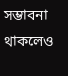সম্ভাবনা থাকলেও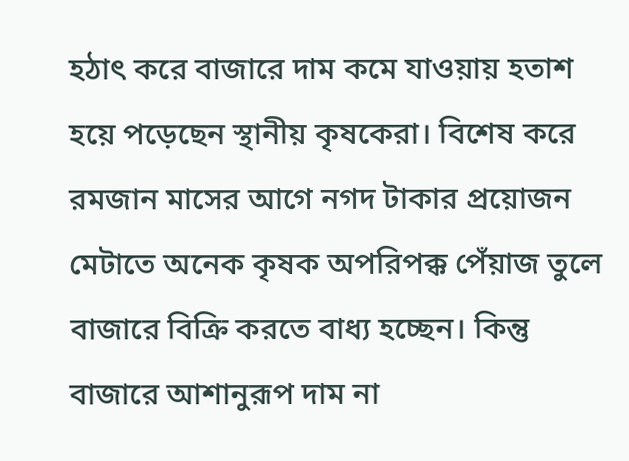হঠাৎ করে বাজারে দাম কমে যাওয়ায় হতাশ হয়ে পড়েছেন স্থানীয় কৃষকেরা। বিশেষ করে রমজান মাসের আগে নগদ টাকার প্রয়োজন মেটাতে অনেক কৃষক অপরিপক্ক পেঁয়াজ তুলে বাজারে বিক্রি করতে বাধ্য হচ্ছেন। কিন্তু বাজারে আশানুরূপ দাম না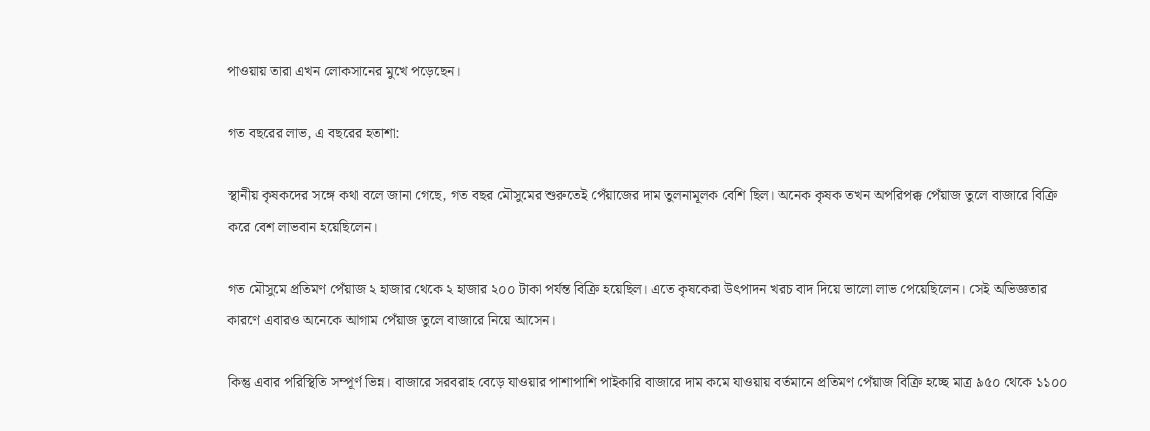পাওয়ায় তারা এখন লোকসানের মুখে পড়েছেন।

গত বছরের লাভ, এ বছরের হতাশা:

স্থানীয় কৃষকদের সঙ্গে কথা বলে জানা গেছে, গত বছর মৌসুমের শুরুতেই পেঁয়াজের দাম তুলনামূলক বেশি ছিল। অনেক কৃষক তখন অপরিপক্ক পেঁয়াজ তুলে বাজারে বিক্রি করে বেশ লাভবান হয়েছিলেন।

গত মৌসুমে প্রতিমণ পেঁয়াজ ২ হাজার থেকে ২ হাজার ২০০ টাকা পর্যন্ত বিক্রি হয়েছিল। এতে কৃষকেরা উৎপাদন খরচ বাদ দিয়ে ভালো লাভ পেয়েছিলেন। সেই অভিজ্ঞতার কারণে এবারও অনেকে আগাম পেঁয়াজ তুলে বাজারে নিয়ে আসেন।

কিন্তু এবার পরিস্থিতি সম্পূর্ণ ভিন্ন। বাজারে সরবরাহ বেড়ে যাওয়ার পাশাপাশি পাইকারি বাজারে দাম কমে যাওয়ায় বর্তমানে প্রতিমণ পেঁয়াজ বিক্রি হচ্ছে মাত্র ৯৫০ থেকে ১১০০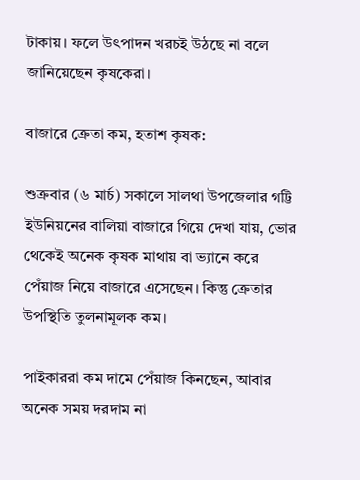টাকায়। ফলে উৎপাদন খরচই উঠছে না বলে জানিয়েছেন কৃষকেরা।

বাজারে ক্রেতা কম, হতাশ কৃষক:

শুক্রবার (৬ মার্চ) সকালে সালথা উপজেলার গট্টি ইউনিয়নের বালিয়া বাজারে গিয়ে দেখা যায়, ভোর থেকেই অনেক কৃষক মাথায় বা ভ্যানে করে পেঁয়াজ নিয়ে বাজারে এসেছেন। কিন্তু ক্রেতার উপস্থিতি তুলনামূলক কম।

পাইকাররা কম দামে পেঁয়াজ কিনছেন, আবার অনেক সময় দরদাম না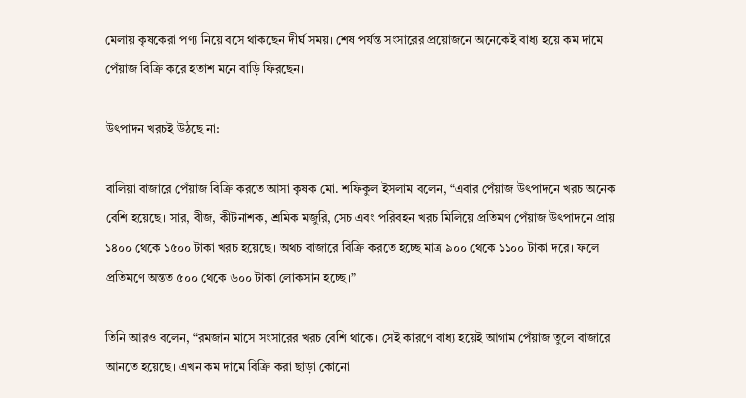মেলায় কৃষকেরা পণ্য নিয়ে বসে থাকছেন দীর্ঘ সময়। শেষ পর্যন্ত সংসারের প্রয়োজনে অনেকেই বাধ্য হয়ে কম দামে পেঁয়াজ বিক্রি করে হতাশ মনে বাড়ি ফিরছেন।

উৎপাদন খরচই উঠছে না:

বালিয়া বাজারে পেঁয়াজ বিক্রি করতে আসা কৃষক মো. শফিকুল ইসলাম বলেন, “এবার পেঁয়াজ উৎপাদনে খরচ অনেক বেশি হয়েছে। সার, বীজ, কীটনাশক, শ্রমিক মজুরি, সেচ এবং পরিবহন খরচ মিলিয়ে প্রতিমণ পেঁয়াজ উৎপাদনে প্রায় ১৪০০ থেকে ১৫০০ টাকা খরচ হয়েছে। অথচ বাজারে বিক্রি করতে হচ্ছে মাত্র ৯০০ থেকে ১১০০ টাকা দরে। ফলে প্রতিমণে অন্তত ৫০০ থেকে ৬০০ টাকা লোকসান হচ্ছে।”

তিনি আরও বলেন, “রমজান মাসে সংসারের খরচ বেশি থাকে। সেই কারণে বাধ্য হয়েই আগাম পেঁয়াজ তুলে বাজারে আনতে হয়েছে। এখন কম দামে বিক্রি করা ছাড়া কোনো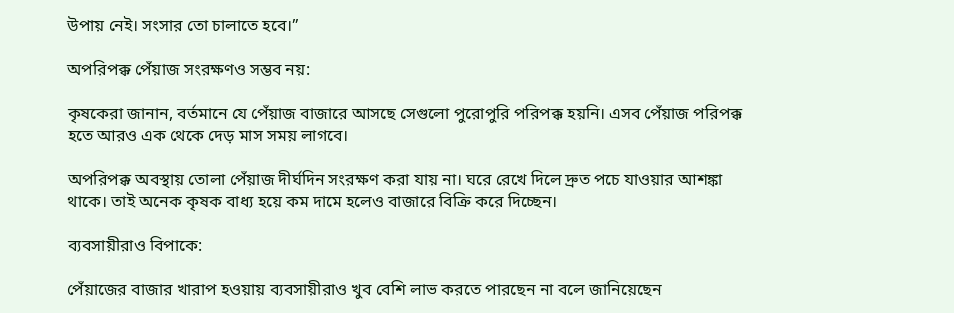উপায় নেই। সংসার তো চালাতে হবে।”

অপরিপক্ক পেঁয়াজ সংরক্ষণও সম্ভব নয়:

কৃষকেরা জানান, বর্তমানে যে পেঁয়াজ বাজারে আসছে সেগুলো পুরোপুরি পরিপক্ক হয়নি। এসব পেঁয়াজ পরিপক্ক হতে আরও এক থেকে দেড় মাস সময় লাগবে।

অপরিপক্ক অবস্থায় তোলা পেঁয়াজ দীর্ঘদিন সংরক্ষণ করা যায় না। ঘরে রেখে দিলে দ্রুত পচে যাওয়ার আশঙ্কা থাকে। তাই অনেক কৃষক বাধ্য হয়ে কম দামে হলেও বাজারে বিক্রি করে দিচ্ছেন।

ব্যবসায়ীরাও বিপাকে:

পেঁয়াজের বাজার খারাপ হওয়ায় ব্যবসায়ীরাও খুব বেশি লাভ করতে পারছেন না বলে জানিয়েছেন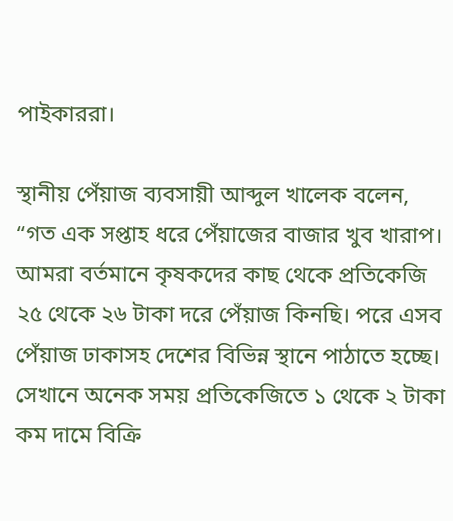পাইকাররা।

স্থানীয় পেঁয়াজ ব্যবসায়ী আব্দুল খালেক বলেন,
“গত এক সপ্তাহ ধরে পেঁয়াজের বাজার খুব খারাপ। আমরা বর্তমানে কৃষকদের কাছ থেকে প্রতিকেজি ২৫ থেকে ২৬ টাকা দরে পেঁয়াজ কিনছি। পরে এসব পেঁয়াজ ঢাকাসহ দেশের বিভিন্ন স্থানে পাঠাতে হচ্ছে। সেখানে অনেক সময় প্রতিকেজিতে ১ থেকে ২ টাকা কম দামে বিক্রি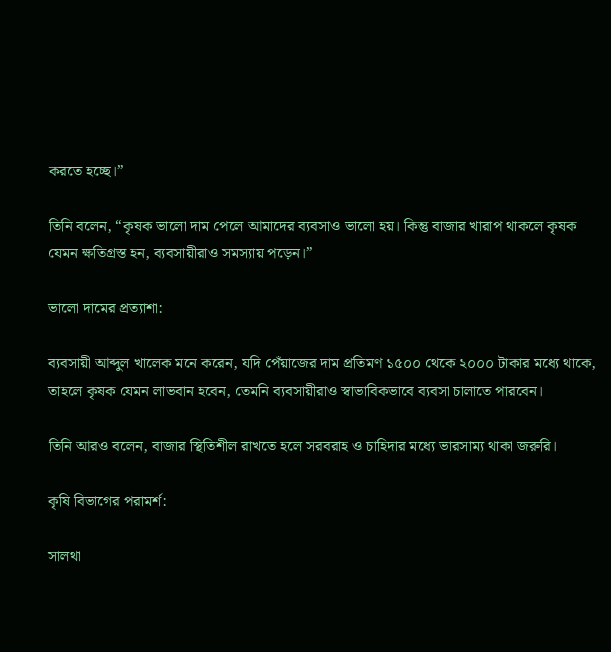করতে হচ্ছে।”

তিনি বলেন, “কৃষক ভালো দাম পেলে আমাদের ব্যবসাও ভালো হয়। কিন্তু বাজার খারাপ থাকলে কৃষক যেমন ক্ষতিগ্রস্ত হন, ব্যবসায়ীরাও সমস্যায় পড়েন।”

ভালো দামের প্রত্যাশা:

ব্যবসায়ী আব্দুল খালেক মনে করেন, যদি পেঁয়াজের দাম প্রতিমণ ১৫০০ থেকে ২০০০ টাকার মধ্যে থাকে, তাহলে কৃষক যেমন লাভবান হবেন, তেমনি ব্যবসায়ীরাও স্বাভাবিকভাবে ব্যবসা চালাতে পারবেন।

তিনি আরও বলেন, বাজার স্থিতিশীল রাখতে হলে সরবরাহ ও চাহিদার মধ্যে ভারসাম্য থাকা জরুরি।

কৃষি বিভাগের পরামর্শ:

সালথা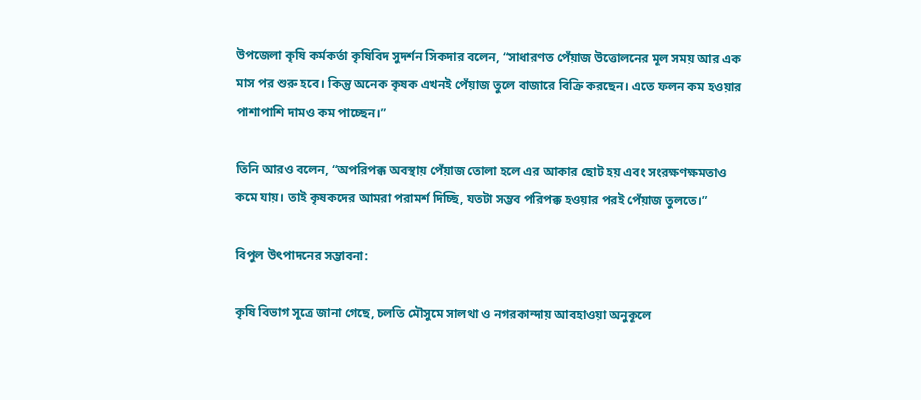উপজেলা কৃষি কর্মকর্তা কৃষিবিদ সুদর্শন সিকদার বলেন, “সাধারণত পেঁয়াজ উত্তোলনের মূল সময় আর এক মাস পর শুরু হবে। কিন্তু অনেক কৃষক এখনই পেঁয়াজ তুলে বাজারে বিক্রি করছেন। এতে ফলন কম হওয়ার পাশাপাশি দামও কম পাচ্ছেন।”

তিনি আরও বলেন, “অপরিপক্ক অবস্থায় পেঁয়াজ তোলা হলে এর আকার ছোট হয় এবং সংরক্ষণক্ষমতাও কমে যায়। তাই কৃষকদের আমরা পরামর্শ দিচ্ছি, যতটা সম্ভব পরিপক্ক হওয়ার পরই পেঁয়াজ তুলতে।”

বিপুল উৎপাদনের সম্ভাবনা:

কৃষি বিভাগ সূত্রে জানা গেছে, চলতি মৌসুমে সালথা ও নগরকান্দায় আবহাওয়া অনুকূলে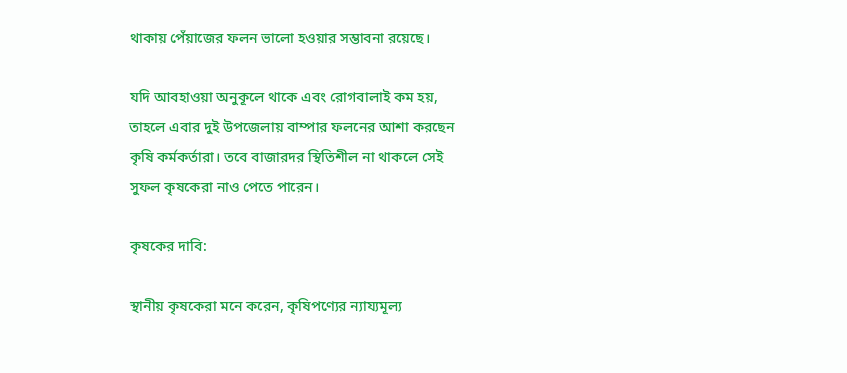থাকায় পেঁয়াজের ফলন ভালো হওয়ার সম্ভাবনা রয়েছে।

যদি আবহাওয়া অনুকূলে থাকে এবং রোগবালাই কম হয়, তাহলে এবার দুই উপজেলায় বাম্পার ফলনের আশা করছেন কৃষি কর্মকর্তারা। তবে বাজারদর স্থিতিশীল না থাকলে সেই সুফল কৃষকেরা নাও পেতে পারেন।

কৃষকের দাবি:

স্থানীয় কৃষকেরা মনে করেন, কৃষিপণ্যের ন্যায্যমূল্য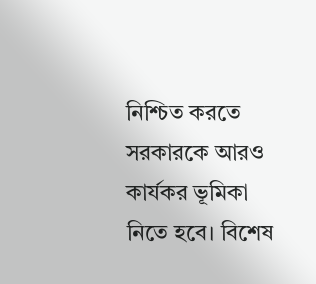নিশ্চিত করতে সরকারকে আরও কার্যকর ভূমিকা নিতে হবে। বিশেষ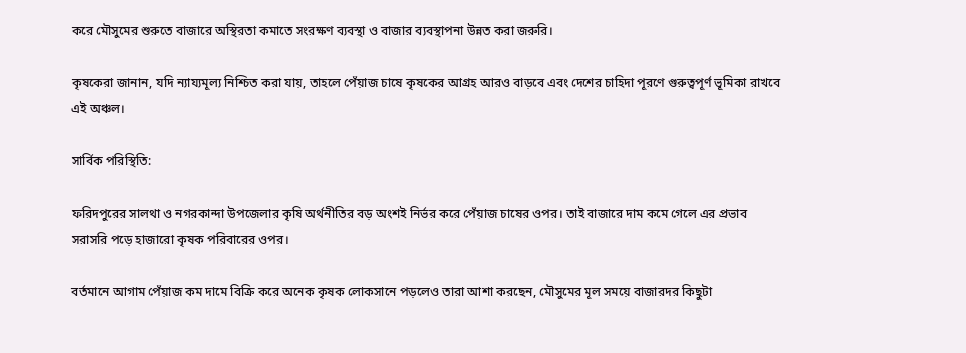করে মৌসুমের শুরুতে বাজারে অস্থিরতা কমাতে সংরক্ষণ ব্যবস্থা ও বাজার ব্যবস্থাপনা উন্নত করা জরুরি।

কৃষকেরা জানান, যদি ন্যায্যমূল্য নিশ্চিত করা যায়, তাহলে পেঁয়াজ চাষে কৃষকের আগ্রহ আরও বাড়বে এবং দেশের চাহিদা পূরণে গুরুত্বপূর্ণ ভূমিকা রাখবে এই অঞ্চল।

সার্বিক পরিস্থিতি:

ফরিদপুরের সালথা ও নগরকান্দা উপজেলার কৃষি অর্থনীতির বড় অংশই নির্ভর করে পেঁয়াজ চাষের ওপর। তাই বাজারে দাম কমে গেলে এর প্রভাব সরাসরি পড়ে হাজারো কৃষক পরিবারের ওপর।

বর্তমানে আগাম পেঁয়াজ কম দামে বিক্রি করে অনেক কৃষক লোকসানে পড়লেও তারা আশা করছেন, মৌসুমের মূল সময়ে বাজারদর কিছুটা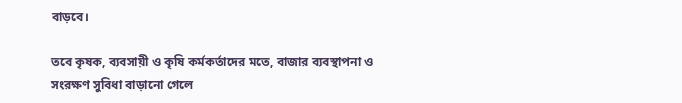বাড়বে।

তবে কৃষক, ব্যবসায়ী ও কৃষি কর্মকর্তাদের মতে, বাজার ব্যবস্থাপনা ও সংরক্ষণ সুবিধা বাড়ানো গেলে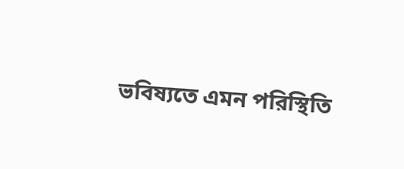ভবিষ্যতে এমন পরিস্থিতি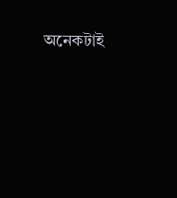অনেকটাই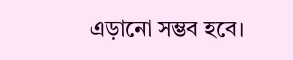এড়ানো সম্ভব হবে।